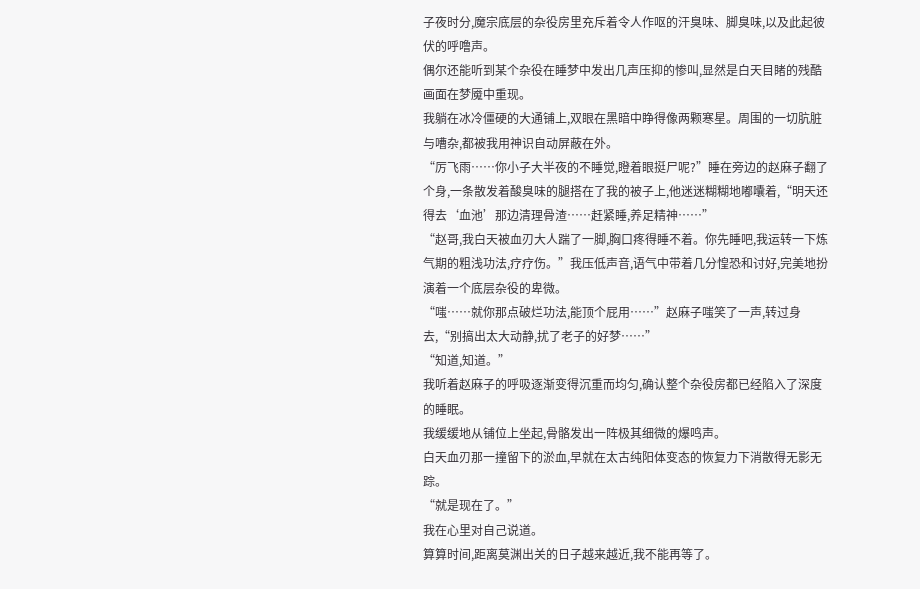子夜时分,魔宗底层的杂役房里充斥着令人作呕的汗臭味、脚臭味,以及此起彼伏的呼噜声。
偶尔还能听到某个杂役在睡梦中发出几声压抑的惨叫,显然是白天目睹的残酷画面在梦魇中重现。
我躺在冰冷僵硬的大通铺上,双眼在黑暗中睁得像两颗寒星。周围的一切肮脏与嘈杂,都被我用神识自动屏蔽在外。
“厉飞雨……你小子大半夜的不睡觉,瞪着眼挺尸呢?”睡在旁边的赵麻子翻了个身,一条散发着酸臭味的腿搭在了我的被子上,他迷迷糊糊地嘟囔着,“明天还得去‘血池’那边清理骨渣……赶紧睡,养足精神……”
“赵哥,我白天被血刃大人踹了一脚,胸口疼得睡不着。你先睡吧,我运转一下炼气期的粗浅功法,疗疗伤。”我压低声音,语气中带着几分惶恐和讨好,完美地扮演着一个底层杂役的卑微。
“嗤……就你那点破烂功法,能顶个屁用……”赵麻子嗤笑了一声,转过身去,“别搞出太大动静,扰了老子的好梦……”
“知道,知道。”
我听着赵麻子的呼吸逐渐变得沉重而均匀,确认整个杂役房都已经陷入了深度的睡眠。
我缓缓地从铺位上坐起,骨骼发出一阵极其细微的爆鸣声。
白天血刃那一撞留下的淤血,早就在太古纯阳体变态的恢复力下消散得无影无踪。
“就是现在了。”
我在心里对自己说道。
算算时间,距离莫渊出关的日子越来越近,我不能再等了。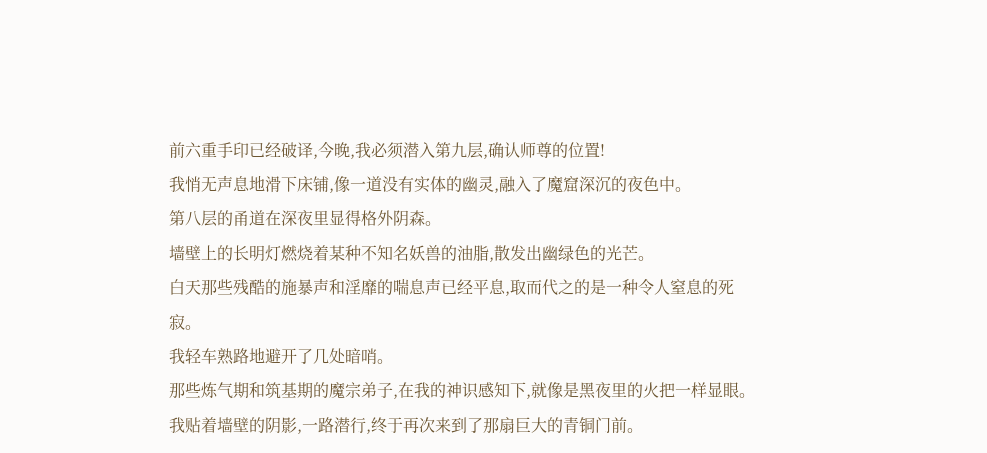前六重手印已经破译,今晚,我必须潜入第九层,确认师尊的位置!
我悄无声息地滑下床铺,像一道没有实体的幽灵,融入了魔窟深沉的夜色中。
第八层的甬道在深夜里显得格外阴森。
墙壁上的长明灯燃烧着某种不知名妖兽的油脂,散发出幽绿色的光芒。
白天那些残酷的施暴声和淫靡的喘息声已经平息,取而代之的是一种令人窒息的死寂。
我轻车熟路地避开了几处暗哨。
那些炼气期和筑基期的魔宗弟子,在我的神识感知下,就像是黑夜里的火把一样显眼。
我贴着墙壁的阴影,一路潜行,终于再次来到了那扇巨大的青铜门前。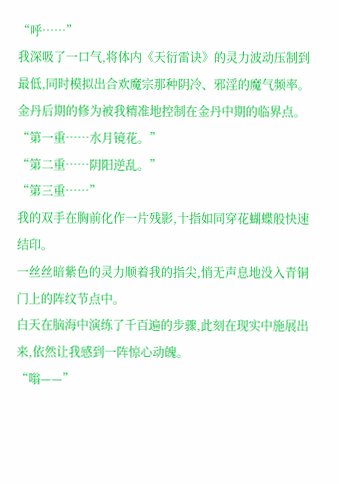“呼……”
我深吸了一口气,将体内《天衍雷诀》的灵力波动压制到最低,同时模拟出合欢魔宗那种阴冷、邪淫的魔气频率。
金丹后期的修为被我精准地控制在金丹中期的临界点。
“第一重……水月镜花。”
“第二重……阴阳逆乱。”
“第三重……”
我的双手在胸前化作一片残影,十指如同穿花蝴蝶般快速结印。
一丝丝暗紫色的灵力顺着我的指尖,悄无声息地没入青铜门上的阵纹节点中。
白天在脑海中演练了千百遍的步骤,此刻在现实中施展出来,依然让我感到一阵惊心动魄。
“嗡——”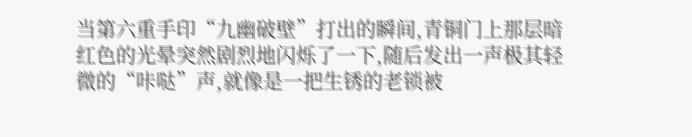当第六重手印“九幽破壁”打出的瞬间,青铜门上那层暗红色的光晕突然剧烈地闪烁了一下,随后发出一声极其轻微的“咔哒”声,就像是一把生锈的老锁被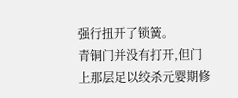强行扭开了锁簧。
青铜门并没有打开,但门上那层足以绞杀元婴期修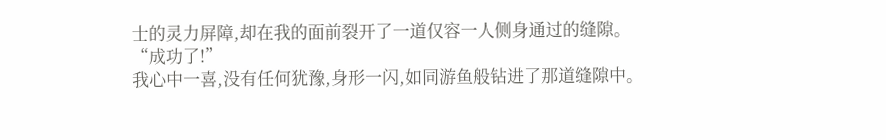士的灵力屏障,却在我的面前裂开了一道仅容一人侧身通过的缝隙。
“成功了!”
我心中一喜,没有任何犹豫,身形一闪,如同游鱼般钻进了那道缝隙中。